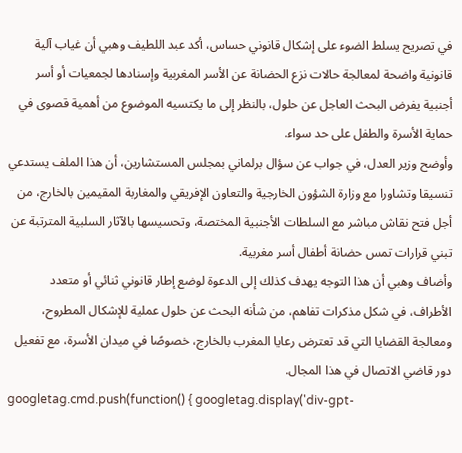في تصريح يسلط الضوء على إشكال قانوني حساس، أكد عبد اللطيف وهبي أن غياب آلية قانونية واضحة لمعالجة حالات نزع الحضانة عن الأسر المغربية وإسنادها لجمعيات أو أسر أجنبية يفرض البحث العاجل عن حلول، بالنظر إلى ما يكتسيه الموضوع من أهمية قصوى في حماية الأسرة والطفل على حد سواء.
وأوضح وزير العدل، في جواب عن سؤال برلماني بمجلس المستشارين، أن هذا الملف يستدعي تنسيقا وتشاورا مع وزارة الشؤون الخارجية والتعاون الإفريقي والمغاربة المقيمين بالخارج، من أجل فتح نقاش مباشر مع السلطات الأجنبية المختصة، وتحسيسها بالآثار السلبية المترتبة عن تبني قرارات تمس حضانة أطفال أسر مغربية.
وأضاف وهبي أن هذا التوجه يهدف كذلك إلى الدعوة لوضع إطار قانوني ثنائي أو متعدد الأطراف، في شكل مذكرات تفاهم، من شأنه البحث عن حلول عملية للإشكال المطروح، ومعالجة القضايا التي قد تعترض رعايا المغرب بالخارج، خصوصًا في ميدان الأسرة، مع تفعيل دور قاضي الاتصال في هذا المجال.
googletag.cmd.push(function() { googletag.display('div-gpt-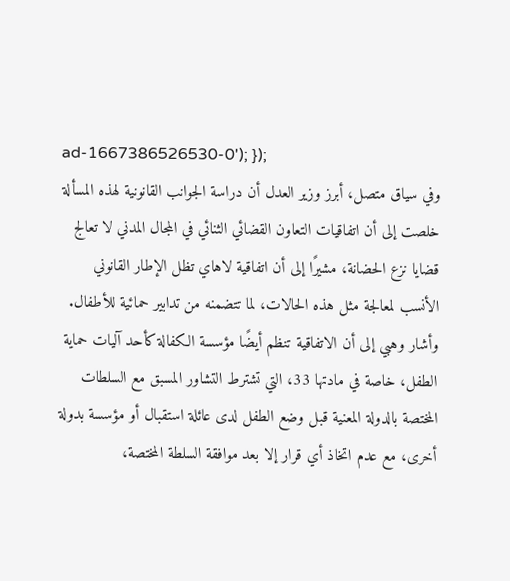ad-1667386526530-0'); });
وفي سياق متصل، أبرز وزير العدل أن دراسة الجوانب القانونية لهذه المسألة خلصت إلى أن اتفاقيات التعاون القضائي الثنائي في المجال المدني لا تعالج قضايا نزع الحضانة، مشيرًا إلى أن اتفاقية لاهاي تظل الإطار القانوني الأنسب لمعالجة مثل هذه الحالات، لما تتضمنه من تدابير حمائية للأطفال.
وأشار وهبي إلى أن الاتفاقية تنظم أيضًا مؤسسة الكفالة كأحد آليات حماية الطفل، خاصة في مادتها 33، التي تشترط التشاور المسبق مع السلطات المختصة بالدولة المعنية قبل وضع الطفل لدى عائلة استقبال أو مؤسسة بدولة أخرى، مع عدم اتخاذ أي قرار إلا بعد موافقة السلطة المختصة،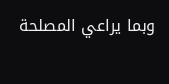وبما يراعي المصلحة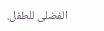الفضلى للطفل.